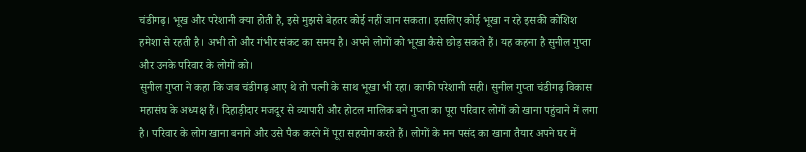चंडीगढ़। भूख और परेशानी क्या होती है, इसे मुझसे बेहतर कोई नहीं जान सकता। इसलिए कोई भूखा न रहे इसकी कोशिश हमेशा से रहती है। अभी तो और गंभीर संकट का समय है। अपने लोगों को भूखा कैसे छोड़ सकते हैं। यह कहना है सुनील गुप्ता और उनके परिवार के लोगों को।
सुनील गुप्ता ने कहा कि जब चंडीगढ़ आए थे तो पत्नी के साथ भूखा भी रहा। काफी परेशानी सही। सुनील गुप्ता चंडीगढ़ विकास महासंघ के अध्यक्ष हैं। दिहाड़ीदार मजदूर से व्यापारी और होटल मालिक बने गुप्ता का पूरा परिवार लोगों को खाना पहुंचाने में लगा है। परिवार के लोग खाना बनाने और उसे पैक करने में पूरा सहयोग करते हैं। लोगों के मन पसंद का खाना तैयार अपने घर में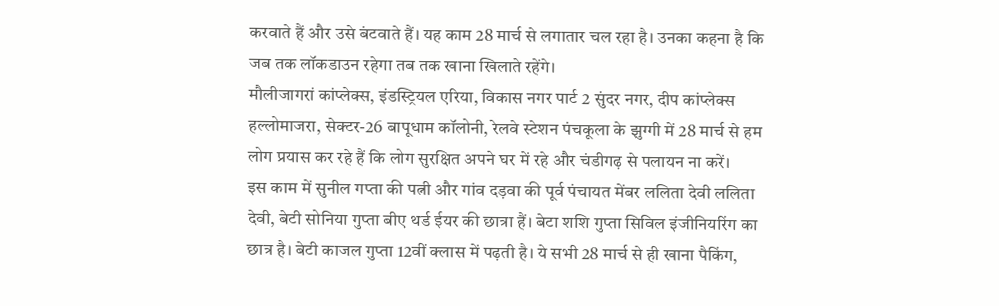करवाते हैं और उसे बंटवाते हैं। यह काम 28 मार्च से लगातार चल रहा है। उनका कहना है कि जब तक लॉकडाउन रहेगा तब तक खाना खिलाते रहेंगे।
मौलीजागरां कांप्लेक्स, इंडस्ट्रियल एरिया, विकास नगर पार्ट 2 सुंदर नगर, दीप कांप्लेक्स हल्लोमाजरा, सेक्टर-26 बापूधाम कॉलोनी, रेलवे स्टेशन पंचकूला के झुग्गी में 28 मार्च से हम लोग प्रयास कर रहे हैं कि लोग सुरक्षित अपने घर में रहे और चंडीगढ़ से पलायन ना करें।
इस काम में सुनील गप्ता की पत्नी और गांव दड़वा की पूर्व पंचायत मेंबर ललिता देवी ललिता देवी, बेटी सोनिया गुप्ता बीए थर्ड ईयर की छात्रा हैं। बेटा शशि गुप्ता सिविल इंजीनियरिंग का छात्र है। बेटी काजल गुप्ता 12वीं क्लास में पढ़ती है। ये सभी 28 मार्च से ही खाना पैकिंग,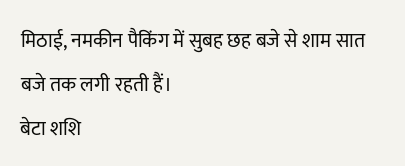मिठाई, नमकीन पैकिंग में सुबह छह बजे से शाम सात बजे तक लगी रहती हैं।
बेटा शशि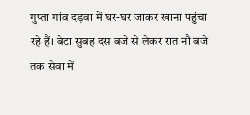गुप्ता गांव दड़वा में घर-घर जाकर खाना पहुंचा रहे हैं। बेटा सुबह दस बजे से लेकर रात नौ बजे तक सेवा में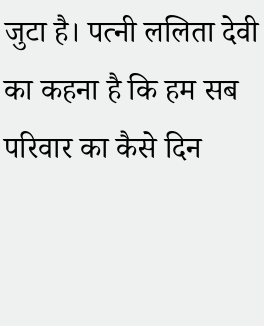जुटा है। पत्नी ललिता देवी का कहना है कि हम सब परिवार का कैसे दिन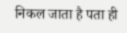निकल जाता है पता ही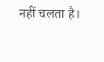नहीं चलता है।